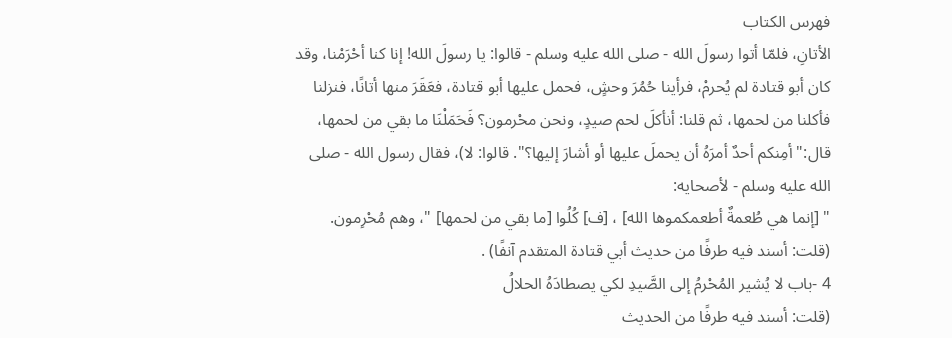فهرس الكتاب
الأتانِ، فلمّا أتوا رسولَ الله - صلى الله عليه وسلم - قالوا: يا رسولَ الله! إنا كنا أحْرَمْنا، وقد كان أبو قتادة لم يُحرمْ، فرأينا حُمُرَ وحشٍ، فحمل عليها أبو قتادة، فعَقَرَ منها أتانًا، فنزلنا فأكلنا من لحمها، ثم قلنا: أنأكلَ لحم صيدٍ، ونحن محْرمون؟ فَحَمَلْنَا ما بقي من لحمها، قال:"أمِنكم أحدٌ أمرَهُ أن يحملَ عليها أو أشارَ إليها؟". قالوا: لا)، فقال رسول الله - صلى الله عليه وسلم - لأصحايه:
" [إنما هي طُعمةٌ أطعمكموها الله] ، [ف] كُلُوا [ما بقي من لحمها] "، وهم مُحْرِمون.
(قلت: أسند فيه طرفًا من حديث أبي قتادة المتقدم آنفًا) .
4 -باب لا يُشير المُحْرمُ إلى الصَّيدِ لكي يصطادَهُ الحلالُ
(قلت: أسند فيه طرفًا من الحديث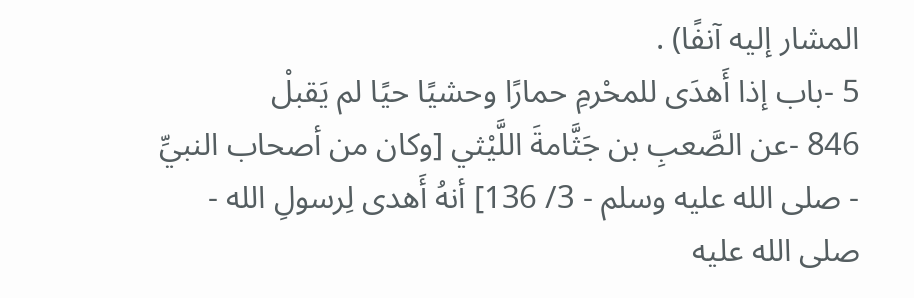المشار إليه آنفًا) .
5 -باب إذا أَهدَى للمحْرمِ حمارًا وحشيًا حيًا لم يَقبلْ
846 -عن الصَّعبِ بن جَثَّامةَ اللَّيْثي [وكان من أصحاب النبيِّ - صلى الله عليه وسلم - 3/ 136] أنهُ أَهدى لِرسولِ الله - صلى الله عليه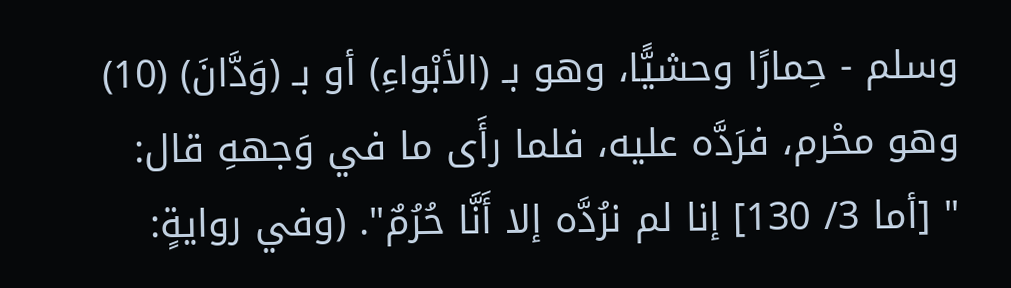وسلم - حِمارًا وحشيًّا، وهو بـ (الأبْواءِ) أو بـ (وَدَّانَ) (10) وهو محْرم، فرَدَّه عليه، فلما رأَى ما في وَجههِ قال:
" [أما 3/ 130] إنا لم نرُدَّه إلا أَنَّا حُرُمٌ". (وفي روايةٍ: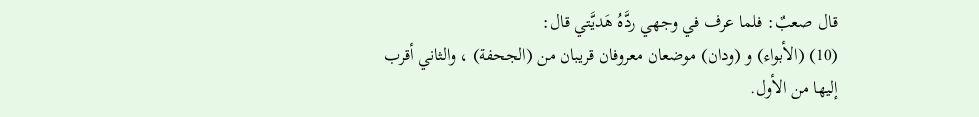قال صعبٌ: فلما عرف في وجهي ردَّهُ هَديَّتي قال:
(10) (الأبواء) و (ودان) موضعان معروفان قريبان من (الجحفة) ، والثاني أقرب إليها من الأول.